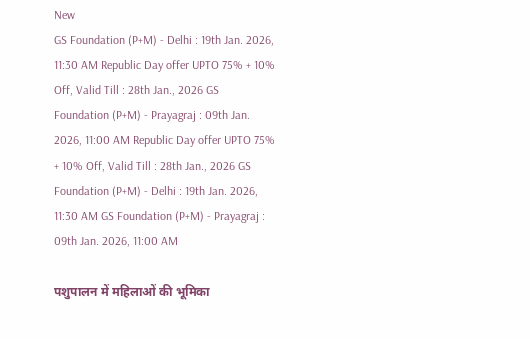New
GS Foundation (P+M) - Delhi : 19th Jan. 2026, 11:30 AM Republic Day offer UPTO 75% + 10% Off, Valid Till : 28th Jan., 2026 GS Foundation (P+M) - Prayagraj : 09th Jan. 2026, 11:00 AM Republic Day offer UPTO 75% + 10% Off, Valid Till : 28th Jan., 2026 GS Foundation (P+M) - Delhi : 19th Jan. 2026, 11:30 AM GS Foundation (P+M) - Prayagraj : 09th Jan. 2026, 11:00 AM

पशुपालन में महिलाओं की भूमिका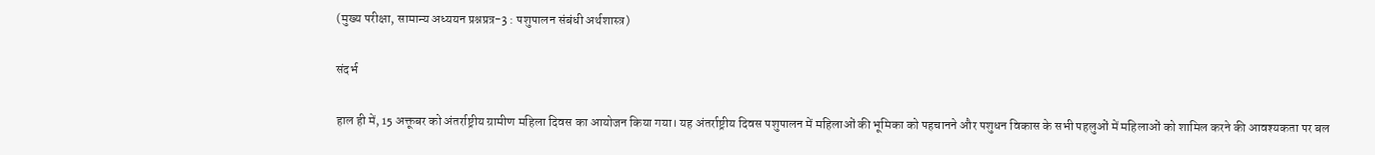(मुख्य परीक्षा, सामान्य अध्ययन प्रश्नप्रत्र-3 : पशुपालन संबंधी अर्थशास्त्र)

संदर्भ

हाल ही में, 15 अक्तूबर को अंतर्राष्ट्रीय ग्रामीण महिला दिवस का आयोजन किया गया। यह अंतर्राष्ट्रीय दिवस पशुपालन में महिलाओं की भूमिका को पहचानने और पशुधन विकास के सभी पहलुओं में महिलाओं को शामिल करने की आवश्यकता पर बल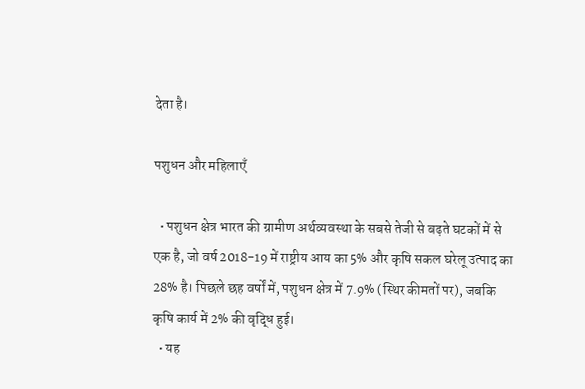देता है।

पशुधन और महिलाएँ

  • पशुधन क्षेत्र भारत की ग्रामीण अर्थव्यवस्था के सबसे तेजी से बढ़ते घटकों में से एक है, जो वर्ष 2018-19 में राष्ट्रीय आय का 5% और कृषि सकल घरेलू उत्पाद का 28% है। पिछले छह वर्षों में, पशुधन क्षेत्र में 7.9% (स्थिर कीमतों पर), जबकि कृषि कार्य में 2% की वृद्धि हुई।
  • यह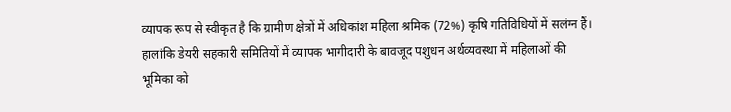व्यापक रूप से स्वीकृत है कि ग्रामीण क्षेत्रों में अधिकांश महिला श्रमिक (72%) कृषि गतिविधियों में सलंग्न हैं। हालांकि डेयरी सहकारी समितियों में व्यापक भागीदारी के बावजूद पशुधन अर्थव्यवस्था में महिलाओं की भूमिका को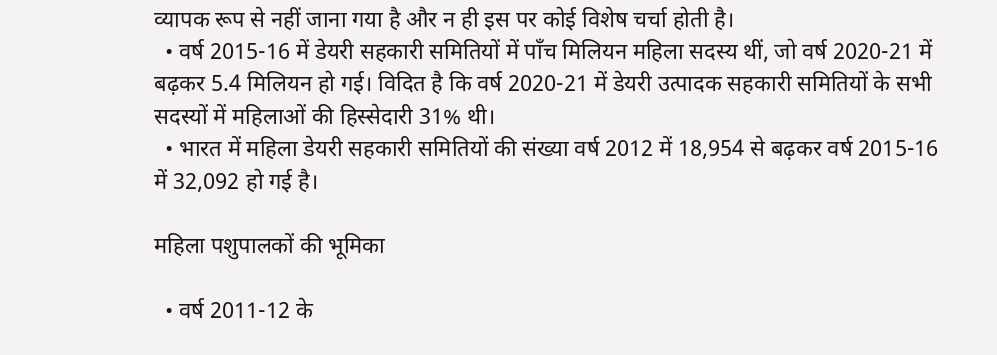व्यापक रूप से नहीं जाना गया है और न ही इस पर कोई विशेष चर्चा होती है।
  • वर्ष 2015-16 में डेयरी सहकारी समितियों में पाँच मिलियन महिला सदस्य थीं, जो वर्ष 2020-21 में बढ़कर 5.4 मिलियन हो गई। विदित है कि वर्ष 2020-21 में डेयरी उत्पादक सहकारी समितियों के सभी सदस्यों में महिलाओं की हिस्सेदारी 31% थी।
  • भारत में महिला डेयरी सहकारी समितियों की संख्या वर्ष 2012 में 18,954 से बढ़कर वर्ष 2015-16 में 32,092 हो गई है।

महिला पशुपालकों की भूमिका

  • वर्ष 2011-12 के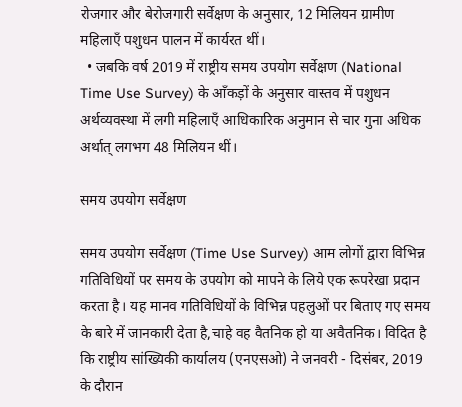रोजगार और बेरोजगारी सर्वेक्षण के अनुसार, 12 मिलियन ग्रामीण महिलाएँ पशुधन पालन में कार्यरत थीं।
  • जबकि वर्ष 2019 में राष्ट्रीय समय उपयोग सर्वेक्षण (National Time Use Survey) के आँकड़ों के अनुसार वास्तव में पशुधन अर्थव्यवस्था में लगी महिलाएँ आधिकारिक अनुमान से चार गुना अधिक अर्थात् लगभग 48 मिलियन थीं।

समय उपयोग सर्वेक्षण

समय उपयोग सर्वेक्षण (Time Use Survey) आम लोगों द्वारा विभिन्न गतिविधियों पर समय के उपयोग को मापने के लिये एक रूपरेखा प्रदान करता है। यह मानव गतिविधियों के विभिन्न पहलुओं पर बिताए गए समय के बारे में जानकारी देता है,चाहे वह वैतनिक हो या अवैतनिक। विदित है कि राष्ट्रीय सांख्यिकी कार्यालय (एनएसओ) ने जनवरी - दिसंबर, 2019 के दौरान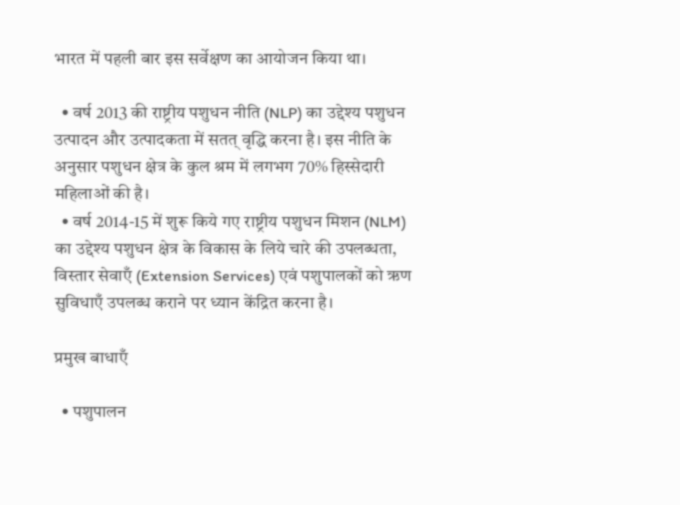भारत में पहली बार इस सर्वेक्षण का आयोजन किया था।

  • वर्ष 2013 की राष्ट्रीय पशुधन नीति (NLP) का उद्देश्य पशुधन उत्पादन और उत्पादकता में सतत् वृद्धि करना है। इस नीति के अनुसार पशुधन क्षेत्र के कुल श्रम में लगभग 70% हिस्सेदारी महिलाओं की है।
  • वर्ष 2014-15 में शुरू किये गए राष्ट्रीय पशुधन मिशन (NLM) का उद्देश्य पशुधन क्षेत्र के विकास के लिये चारे की उपलब्धता, विस्तार सेवाएँ (Extension Services) एवं पशुपालकों को ऋण सुविधाएँ उपलब्ध कराने पर ध्यान केंद्रित करना है।

प्रमुख बाधाएँ

  • पशुपालन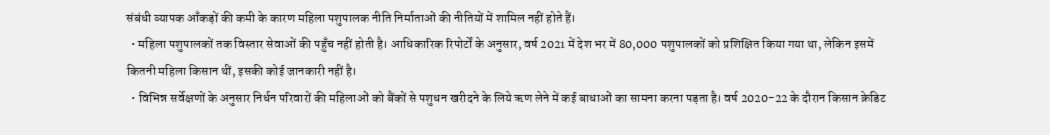संबंधी व्यापक आँकड़ों की कमी के कारण महिला पशुपालक नीति निर्माताओं की नीतियों में शामिल नहीं होते हैं।
  • महिला पशुपालकों तक विस्तार सेवाओं की पहुँच नहीं होती है। आधिकारिक रिपोर्टों के अनुसार, वर्ष 2021 में देश भर में 80,000 पशुपालकों को प्रशिक्षित किया गया था, लेकिन इसमें कितनी महिला किसान थीं, इसकी कोई जानकारी नहीं है।
  • विभिन्न सर्वेक्षणों के अनुसार निर्धन परिवारों की महिलाओं को बैंकों से पशुधन खरीदने के लिये ऋण लेने में कई बाधाओं का सामना करना पड़ता है। वर्ष 2020-22 के दौरान किसान क्रेडिट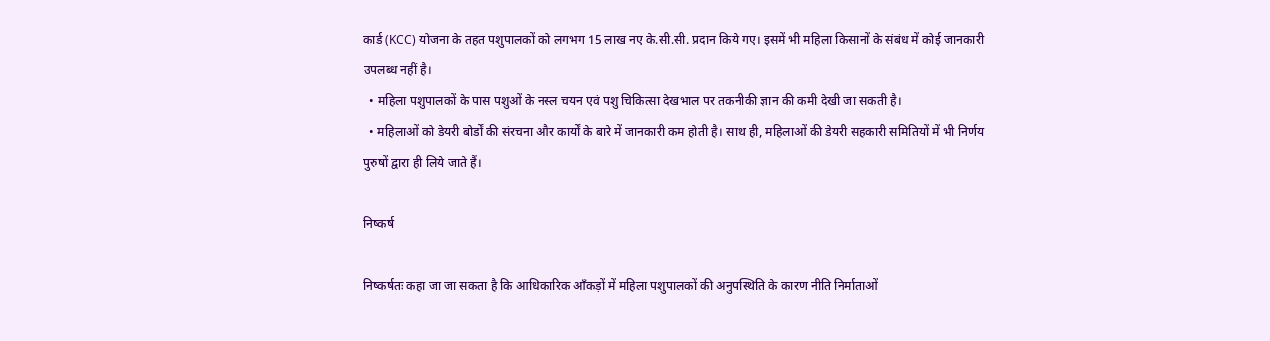कार्ड (KCC) योजना के तहत पशुपालकों को लगभग 15 लाख नए के.सी.सी. प्रदान किये गए। इसमें भी महिला किसानों के संबंध में कोई जानकारी उपलब्ध नहीं है।
  • महिला पशुपालकों के पास पशुओं के नस्ल चयन एवं पशु चिकित्सा देखभाल पर तकनीकी ज्ञान की कमी देखी जा सकती है।
  • महिलाओं को डेयरी बोर्डों की संरचना और कार्यों के बारे में जानकारी कम होती है। साथ ही, महिलाओं की डेयरी सहकारी समितियों में भी निर्णय पुरुषों द्वारा ही लिये जाते हैं।

निष्कर्ष

निष्कर्षतः कहा जा जा सकता है कि आधिकारिक आँकड़ों में महिला पशुपालकों की अनुपस्थिति के कारण नीति निर्माताओं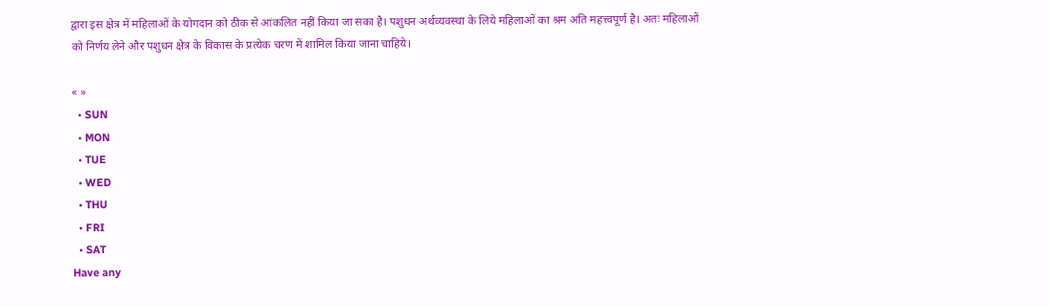द्वारा इस क्षेत्र में महिलाओं के योगदान को ठीक से आंकलित नहीं किया जा सका है। पशुधन अर्थव्यवस्था के लिये महिलाओं का श्रम अति महत्त्वपूर्ण है। अतः महिलाओं को निर्णय लेने और पशुधन क्षेत्र के विकास के प्रत्येक चरण में शामिल किया जाना चाहिये।

« »
  • SUN
  • MON
  • TUE
  • WED
  • THU
  • FRI
  • SAT
Have any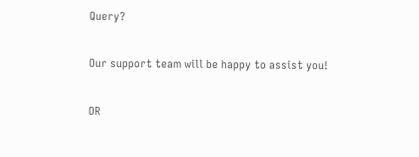Query?

Our support team will be happy to assist you!

OR